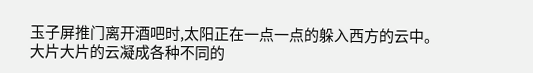玉子屏推门离开酒吧时,太阳正在一点一点的躲入西方的云中。大片大片的云凝成各种不同的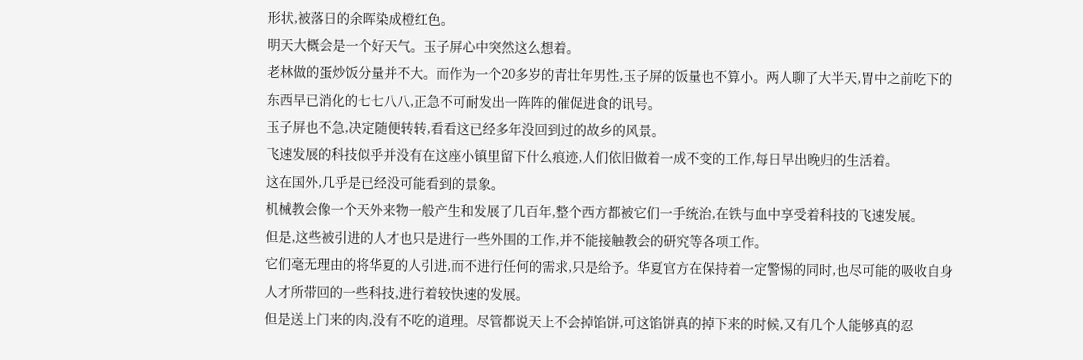形状,被落日的余晖染成橙红色。
明天大概会是一个好天气。玉子屏心中突然这么想着。
老林做的蛋炒饭分量并不大。而作为一个20多岁的青壮年男性,玉子屏的饭量也不算小。两人聊了大半天,胃中之前吃下的东西早已消化的七七八八,正急不可耐发出一阵阵的催促进食的讯号。
玉子屏也不急,决定随便转转,看看这已经多年没回到过的故乡的风景。
飞速发展的科技似乎并没有在这座小镇里留下什么痕迹,人们依旧做着一成不变的工作,每日早出晚归的生活着。
这在国外,几乎是已经没可能看到的景象。
机械教会像一个天外来物一般产生和发展了几百年,整个西方都被它们一手统治,在铁与血中享受着科技的飞速发展。
但是,这些被引进的人才也只是进行一些外围的工作,并不能接触教会的研究等各项工作。
它们毫无理由的将华夏的人引进,而不进行任何的需求,只是给予。华夏官方在保持着一定警惕的同时,也尽可能的吸收自身人才所带回的一些科技,进行着较快速的发展。
但是送上门来的肉,没有不吃的道理。尽管都说天上不会掉馅饼,可这馅饼真的掉下来的时候,又有几个人能够真的忍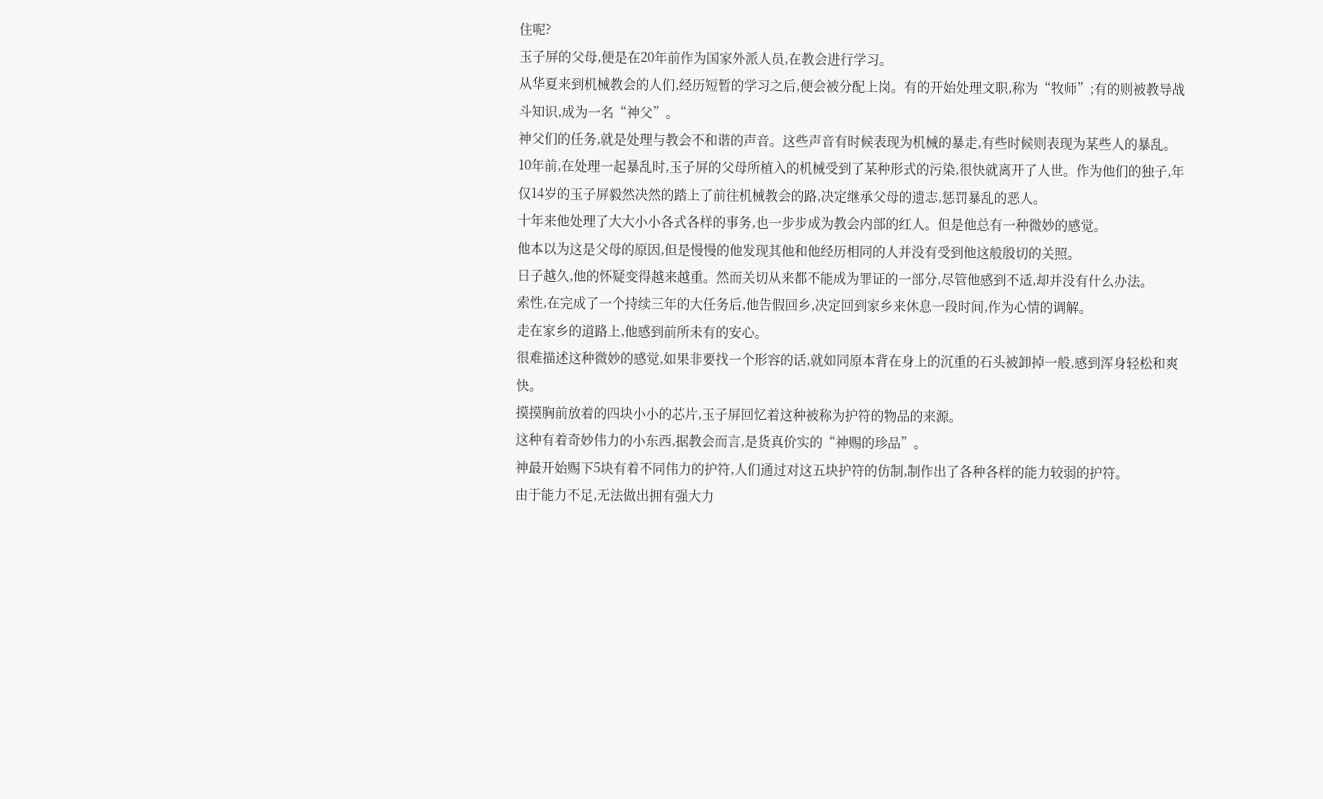住呢?
玉子屏的父母,便是在20年前作为国家外派人员,在教会进行学习。
从华夏来到机械教会的人们,经历短暂的学习之后,便会被分配上岗。有的开始处理文职,称为“牧师”;有的则被教导战斗知识,成为一名“神父”。
神父们的任务,就是处理与教会不和谐的声音。这些声音有时候表现为机械的暴走,有些时候则表现为某些人的暴乱。
10年前,在处理一起暴乱时,玉子屏的父母所植入的机械受到了某种形式的污染,很快就离开了人世。作为他们的独子,年仅14岁的玉子屏毅然决然的踏上了前往机械教会的路,决定继承父母的遗志,惩罚暴乱的恶人。
十年来他处理了大大小小各式各样的事务,也一步步成为教会内部的红人。但是他总有一种微妙的感觉。
他本以为这是父母的原因,但是慢慢的他发现其他和他经历相同的人并没有受到他这般殷切的关照。
日子越久,他的怀疑变得越来越重。然而关切从来都不能成为罪证的一部分,尽管他感到不适,却并没有什么办法。
索性,在完成了一个持续三年的大任务后,他告假回乡,决定回到家乡来休息一段时间,作为心情的调解。
走在家乡的道路上,他感到前所未有的安心。
很难描述这种微妙的感觉,如果非要找一个形容的话,就如同原本背在身上的沉重的石头被卸掉一般,感到浑身轻松和爽快。
摸摸胸前放着的四块小小的芯片,玉子屏回忆着这种被称为护符的物品的来源。
这种有着奇妙伟力的小东西,据教会而言,是货真价实的“神赐的珍品”。
神最开始赐下5块有着不同伟力的护符,人们通过对这五块护符的仿制,制作出了各种各样的能力较弱的护符。
由于能力不足,无法做出拥有强大力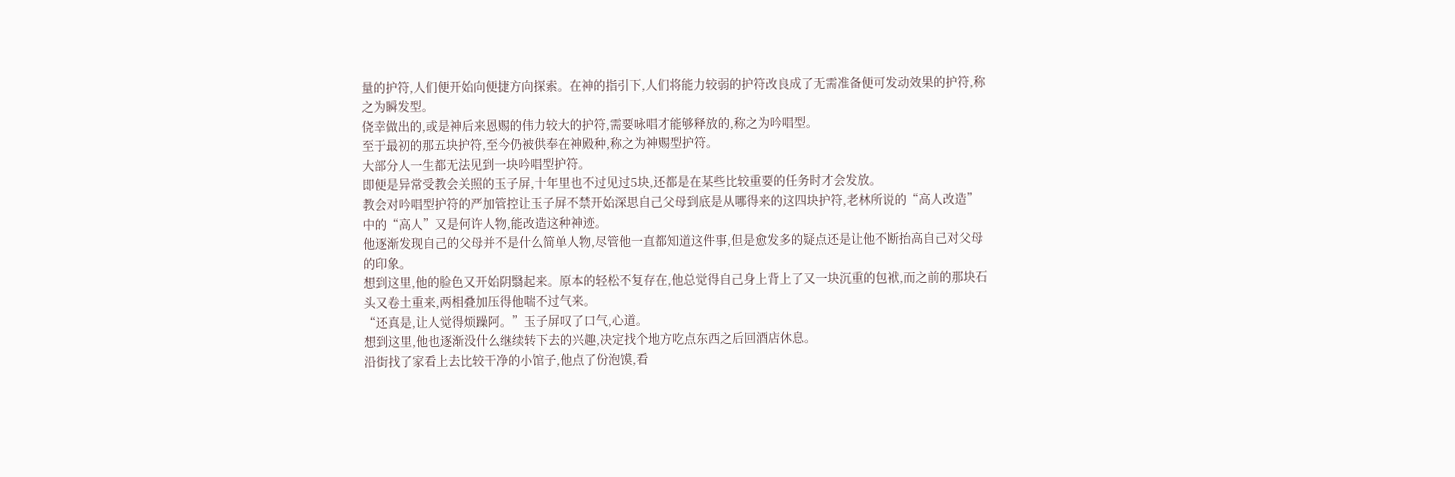量的护符,人们便开始向便捷方向探索。在神的指引下,人们将能力较弱的护符改良成了无需准备便可发动效果的护符,称之为瞬发型。
侥幸做出的,或是神后来恩赐的伟力较大的护符,需要咏唱才能够释放的,称之为吟唱型。
至于最初的那五块护符,至今仍被供奉在神殿种,称之为神赐型护符。
大部分人一生都无法见到一块吟唱型护符。
即便是异常受教会关照的玉子屏,十年里也不过见过5块,还都是在某些比较重要的任务时才会发放。
教会对吟唱型护符的严加管控让玉子屏不禁开始深思自己父母到底是从哪得来的这四块护符,老林所说的“高人改造”中的“高人”又是何许人物,能改造这种神迹。
他逐渐发现自己的父母并不是什么简单人物,尽管他一直都知道这件事,但是愈发多的疑点还是让他不断抬高自己对父母的印象。
想到这里,他的脸色又开始阴翳起来。原本的轻松不复存在,他总觉得自己身上背上了又一块沉重的包袱,而之前的那块石头又卷土重来,两相叠加压得他喘不过气来。
“还真是,让人觉得烦躁阿。”玉子屏叹了口气,心道。
想到这里,他也逐渐没什么继续转下去的兴趣,决定找个地方吃点东西之后回酒店休息。
沿街找了家看上去比较干净的小馆子,他点了份泡馍,看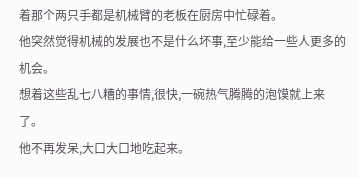着那个两只手都是机械臂的老板在厨房中忙碌着。
他突然觉得机械的发展也不是什么坏事,至少能给一些人更多的机会。
想着这些乱七八糟的事情,很快,一碗热气腾腾的泡馍就上来了。
他不再发呆,大口大口地吃起来。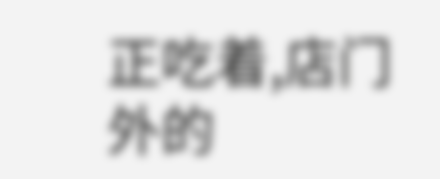正吃着,店门外的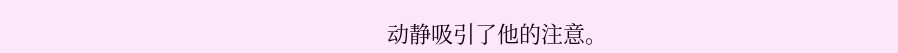动静吸引了他的注意。